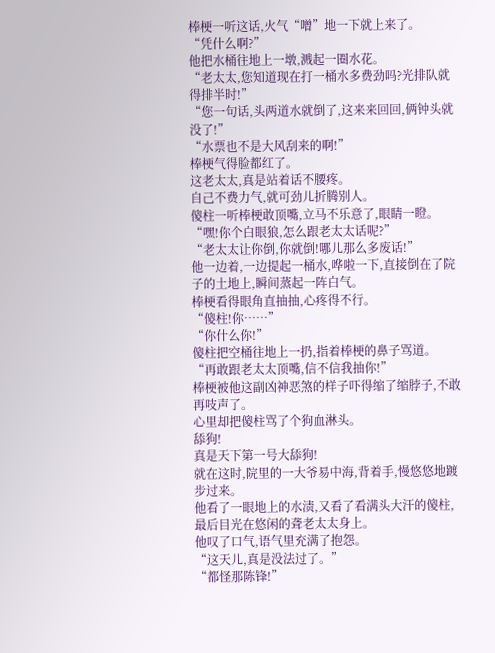棒梗一听这话,火气“噌”地一下就上来了。
“凭什么啊?”
他把水桶往地上一墩,溅起一圈水花。
“老太太,您知道现在打一桶水多费劲吗?光排队就得排半时!”
“您一句话,头两道水就倒了,这来来回回,俩钟头就没了!”
“水票也不是大风刮来的啊!”
棒梗气得脸都红了。
这老太太,真是站着话不腰疼。
自己不费力气,就可劲儿折腾别人。
傻柱一听棒梗敢顶嘴,立马不乐意了,眼睛一瞪。
“嘿!你个白眼狼,怎么跟老太太话呢?”
“老太太让你倒,你就倒!哪儿那么多废话!”
他一边着,一边提起一桶水,哗啦一下,直接倒在了院子的土地上,瞬间蒸起一阵白气。
棒梗看得眼角直抽抽,心疼得不行。
“傻柱!你……”
“你什么你!”
傻柱把空桶往地上一扔,指着棒梗的鼻子骂道。
“再敢跟老太太顶嘴,信不信我抽你!”
棒梗被他这副凶神恶煞的样子吓得缩了缩脖子,不敢再吱声了。
心里却把傻柱骂了个狗血淋头。
舔狗!
真是天下第一号大舔狗!
就在这时,院里的一大爷易中海,背着手,慢悠悠地踱步过来。
他看了一眼地上的水渍,又看了看满头大汗的傻柱,最后目光在悠闲的聋老太太身上。
他叹了口气,语气里充满了抱怨。
“这天儿,真是没法过了。”
“都怪那陈锋!”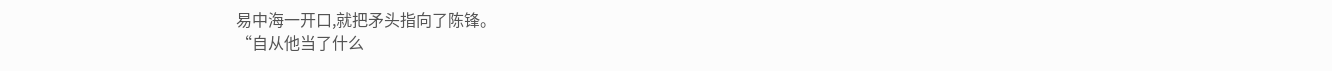易中海一开口,就把矛头指向了陈锋。
“自从他当了什么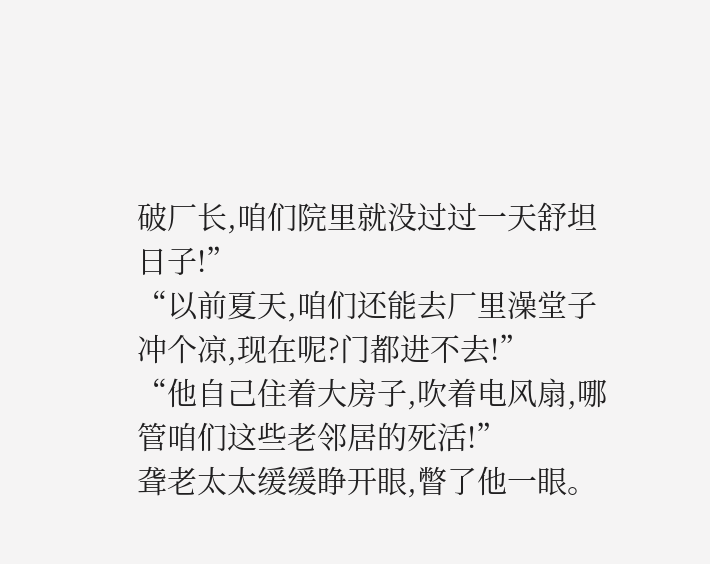破厂长,咱们院里就没过过一天舒坦日子!”
“以前夏天,咱们还能去厂里澡堂子冲个凉,现在呢?门都进不去!”
“他自己住着大房子,吹着电风扇,哪管咱们这些老邻居的死活!”
聋老太太缓缓睁开眼,瞥了他一眼。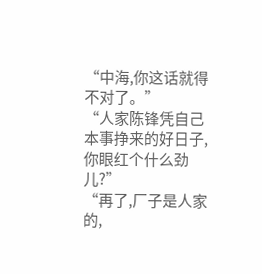“中海,你这话就得不对了。”
“人家陈锋凭自己本事挣来的好日子,你眼红个什么劲儿?”
“再了,厂子是人家的,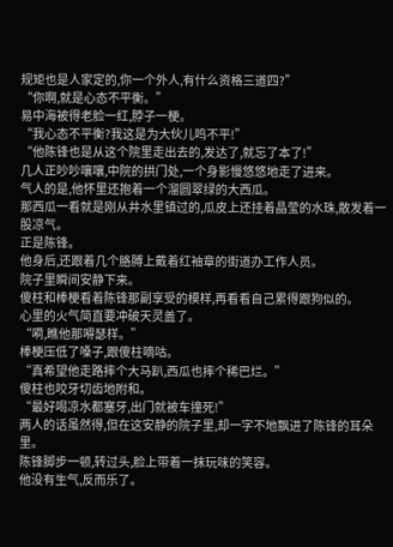规矩也是人家定的,你一个外人,有什么资格三道四?”
“你啊,就是心态不平衡。”
易中海被得老脸一红,脖子一梗。
“我心态不平衡?我这是为大伙儿鸣不平!”
“他陈锋也是从这个院里走出去的,发达了,就忘了本了!”
几人正吵吵嚷嚷,中院的拱门处,一个身影慢悠悠地走了进来。
气人的是,他怀里还抱着一个溜圆翠绿的大西瓜。
那西瓜一看就是刚从井水里镇过的,瓜皮上还挂着晶莹的水珠,散发着一股凉气。
正是陈锋。
他身后,还跟着几个胳膊上戴着红袖章的街道办工作人员。
院子里瞬间安静下来。
傻柱和棒梗看着陈锋那副享受的模样,再看看自己累得跟狗似的。
心里的火气简直要冲破天灵盖了。
“嗬,瞧他那嘚瑟样。”
棒梗压低了嗓子,跟傻柱嘀咕。
“真希望他走路摔个大马趴,西瓜也摔个稀巴烂。”
傻柱也咬牙切齿地附和。
“最好喝凉水都塞牙,出门就被车撞死!”
两人的话虽然得,但在这安静的院子里,却一字不地飘进了陈锋的耳朵里。
陈锋脚步一顿,转过头,脸上带着一抹玩味的笑容。
他没有生气,反而乐了。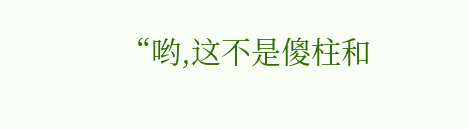“哟,这不是傻柱和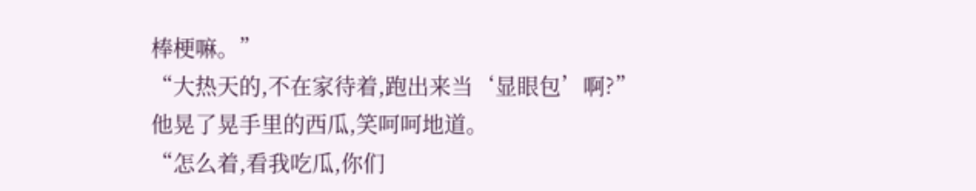棒梗嘛。”
“大热天的,不在家待着,跑出来当‘显眼包’啊?”
他晃了晃手里的西瓜,笑呵呵地道。
“怎么着,看我吃瓜,你们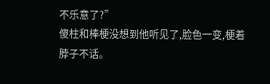不乐意了?”
傻柱和棒梗没想到他听见了,脸色一变,梗着脖子不话。